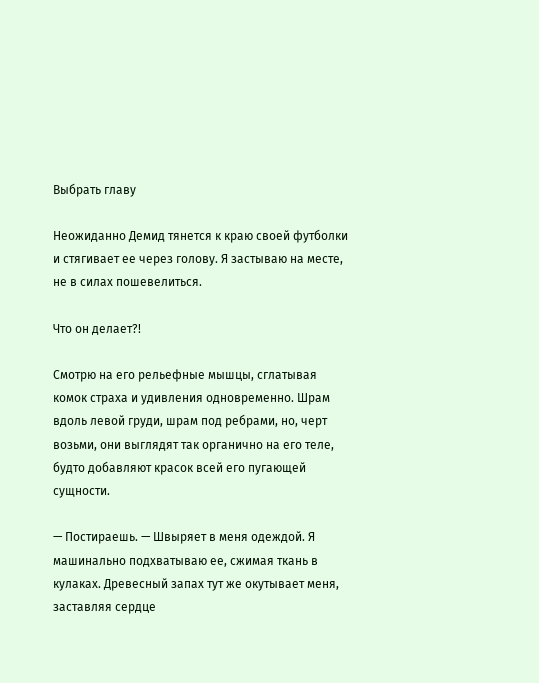Выбрать главу

Неожиданно Демид тянется к краю своей футболки и стягивает ее через голову. Я застываю на месте, не в силах пошевелиться.

Что он делает?!

Смотрю на его рельефные мышцы, сглатывая комок страха и удивления одновременно. Шрам вдоль левой груди, шрам под ребрами, но, черт возьми, они выглядят так органично на его теле, будто добавляют красок всей его пугающей сущности.

— Постираешь. — Швыряет в меня одеждой. Я машинально подхватываю ее, сжимая ткань в кулаках. Древесный запах тут же окутывает меня, заставляя сердце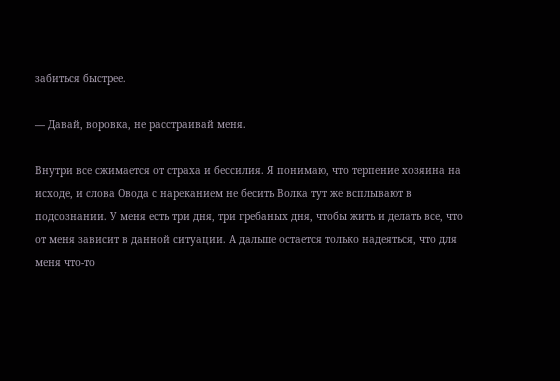забиться быстрее.

— Давай, воровка, не расстраивай меня.

Внутри все сжимается от страха и бессилия. Я понимаю, что терпение хозяина на исходе, и слова Овода с нареканием не бесить Волка тут же всплывают в подсознании. У меня есть три дня, три гребаных дня, чтобы жить и делать все, что от меня зависит в данной ситуации. А дальше остается только надеяться, что для меня что-то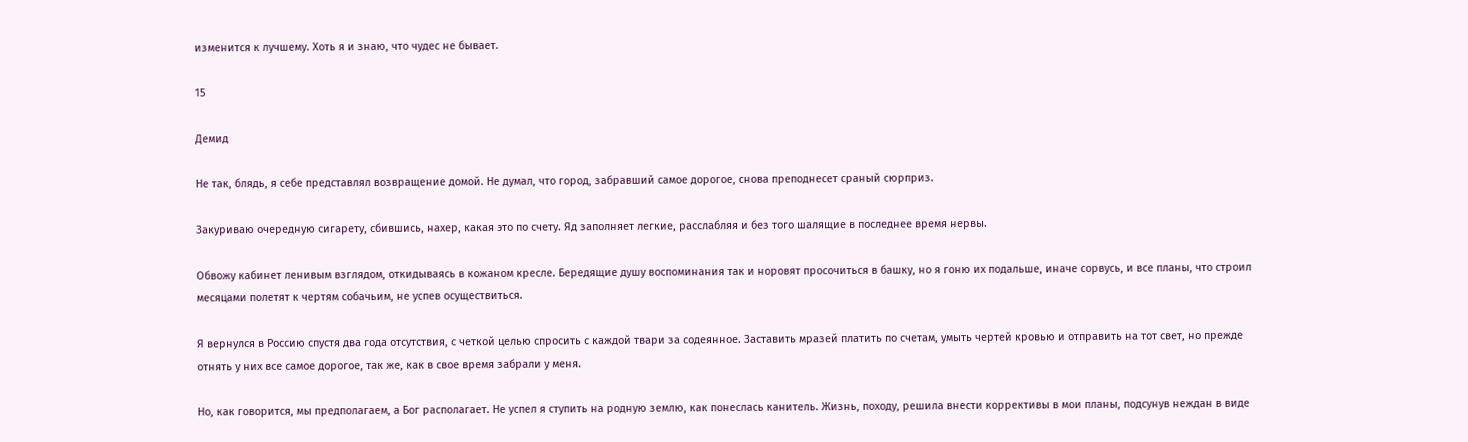изменится к лучшему. Хоть я и знаю, что чудес не бывает.

15

Демид

Не так, блядь, я себе представлял возвращение домой. Не думал, что город, забравший самое дорогое, снова преподнесет сраный сюрприз.

Закуриваю очередную сигарету, сбившись, нахер, какая это по счету. Яд заполняет легкие, расслабляя и без того шалящие в последнее время нервы.

Обвожу кабинет ленивым взглядом, откидываясь в кожаном кресле. Бередящие душу воспоминания так и норовят просочиться в башку, но я гоню их подальше, иначе сорвусь, и все планы, что строил месяцами полетят к чертям собачьим, не успев осуществиться.

Я вернулся в Россию спустя два года отсутствия, с четкой целью спросить с каждой твари за содеянное. Заставить мразей платить по счетам, умыть чертей кровью и отправить на тот свет, но прежде отнять у них все самое дорогое, так же, как в свое время забрали у меня.

Но, как говорится, мы предполагаем, а Бог располагает. Не успел я ступить на родную землю, как понеслась канитель. Жизнь, походу, решила внести коррективы в мои планы, подсунув неждан в виде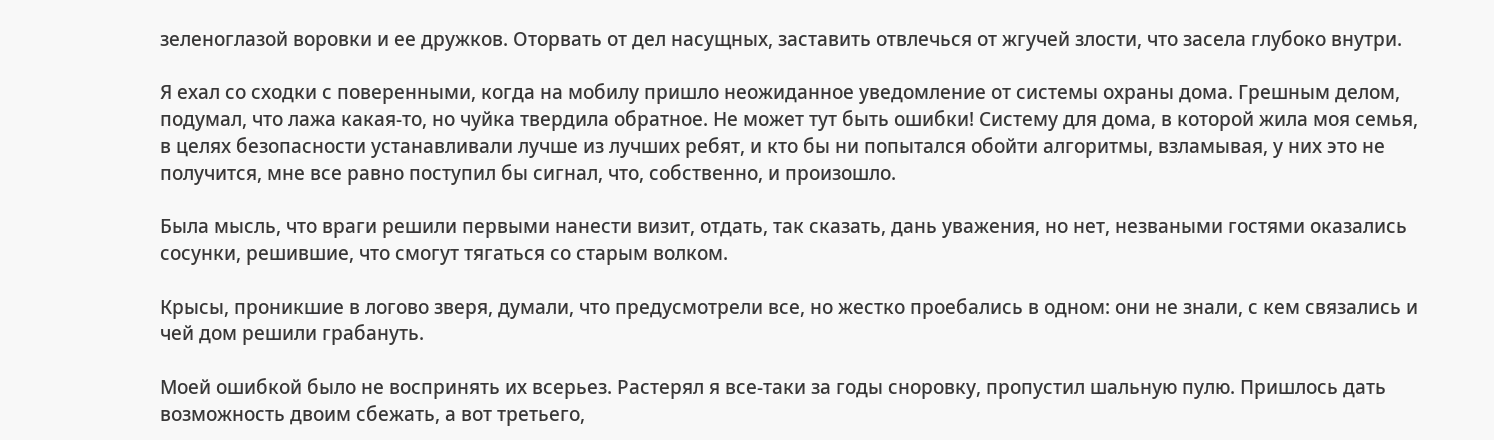зеленоглазой воровки и ее дружков. Оторвать от дел насущных, заставить отвлечься от жгучей злости, что засела глубоко внутри.

Я ехал со сходки с поверенными, когда на мобилу пришло неожиданное уведомление от системы охраны дома. Грешным делом, подумал, что лажа какая-то, но чуйка твердила обратное. Не может тут быть ошибки! Систему для дома, в которой жила моя семья, в целях безопасности устанавливали лучше из лучших ребят, и кто бы ни попытался обойти алгоритмы, взламывая, у них это не получится, мне все равно поступил бы сигнал, что, собственно, и произошло.

Была мысль, что враги решили первыми нанести визит, отдать, так сказать, дань уважения, но нет, незваными гостями оказались сосунки, решившие, что смогут тягаться со старым волком.

Крысы, проникшие в логово зверя, думали, что предусмотрели все, но жестко проебались в одном: они не знали, с кем связались и чей дом решили грабануть.

Моей ошибкой было не воспринять их всерьез. Растерял я все-таки за годы сноровку, пропустил шальную пулю. Пришлось дать возможность двоим сбежать, а вот третьего,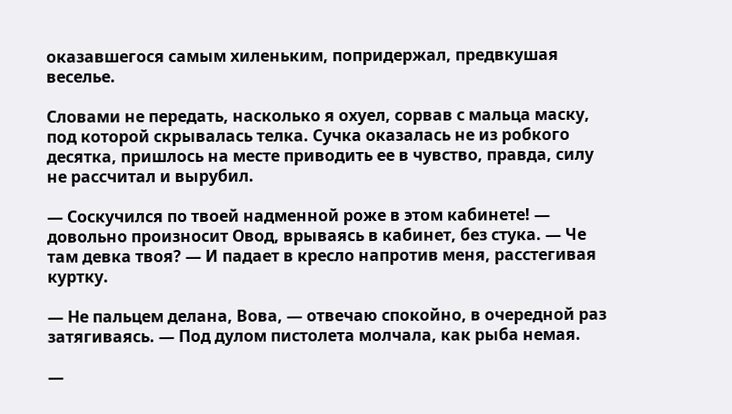оказавшегося самым хиленьким, попридержал, предвкушая веселье.

Словами не передать, насколько я охуел, сорвав с мальца маску, под которой скрывалась телка. Сучка оказалась не из робкого десятка, пришлось на месте приводить ее в чувство, правда, силу не рассчитал и вырубил.

— Соскучился по твоей надменной роже в этом кабинете! — довольно произносит Овод, врываясь в кабинет, без стука. — Че там девка твоя? — И падает в кресло напротив меня, расстегивая куртку.

— Не пальцем делана, Вова, — отвечаю спокойно, в очередной раз затягиваясь. — Под дулом пистолета молчала, как рыба немая.

—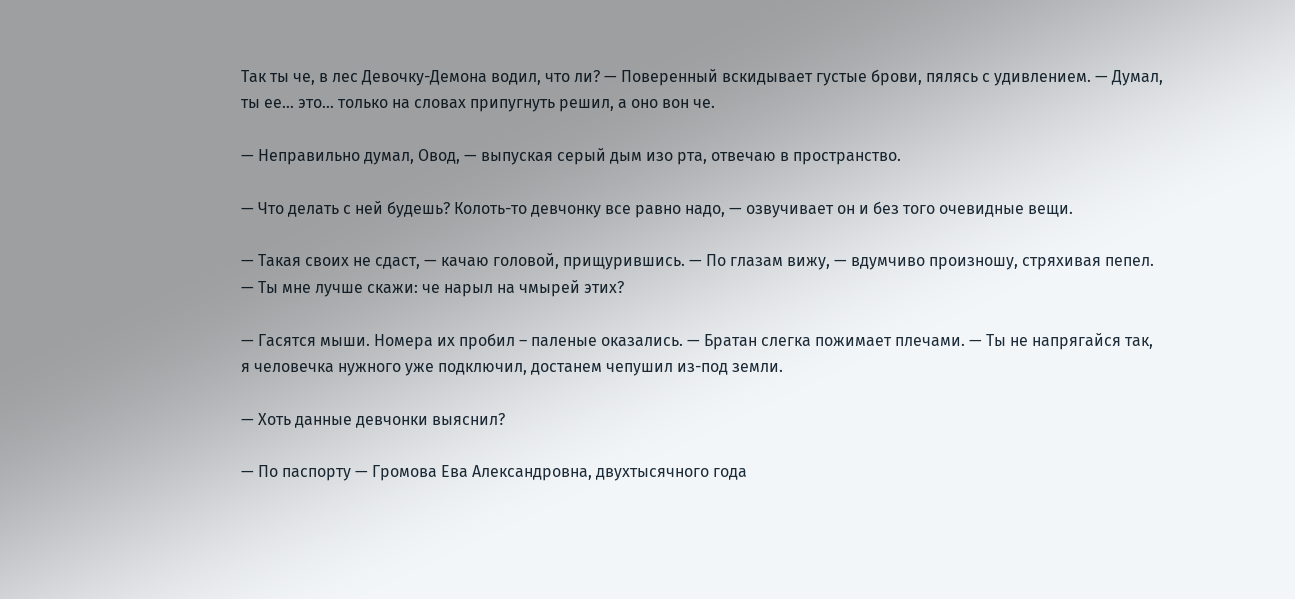Так ты че, в лес Девочку-Демона водил, что ли? — Поверенный вскидывает густые брови, пялясь с удивлением. — Думал, ты ее… это… только на словах припугнуть решил, а оно вон че.

— Неправильно думал, Овод, — выпуская серый дым изо рта, отвечаю в пространство.

— Что делать с ней будешь? Колоть-то девчонку все равно надо, — озвучивает он и без того очевидные вещи.

— Такая своих не сдаст, — качаю головой, прищурившись. — По глазам вижу, — вдумчиво произношу, стряхивая пепел. — Ты мне лучше скажи: че нарыл на чмырей этих?

— Гасятся мыши. Номера их пробил – паленые оказались. — Братан слегка пожимает плечами. — Ты не напрягайся так, я человечка нужного уже подключил, достанем чепушил из-под земли.

— Хоть данные девчонки выяснил?

— По паспорту — Громова Ева Александровна, двухтысячного года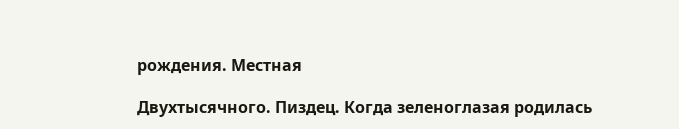рождения. Местная

Двухтысячного. Пиздец. Когда зеленоглазая родилась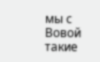мы с Вовой такие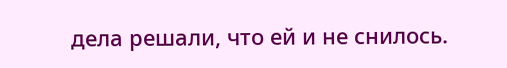дела решали, что ей и не снилось.